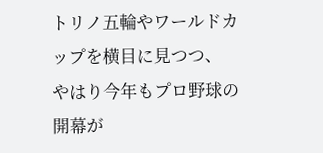トリノ五輪やワールドカップを横目に見つつ、
やはり今年もプロ野球の開幕が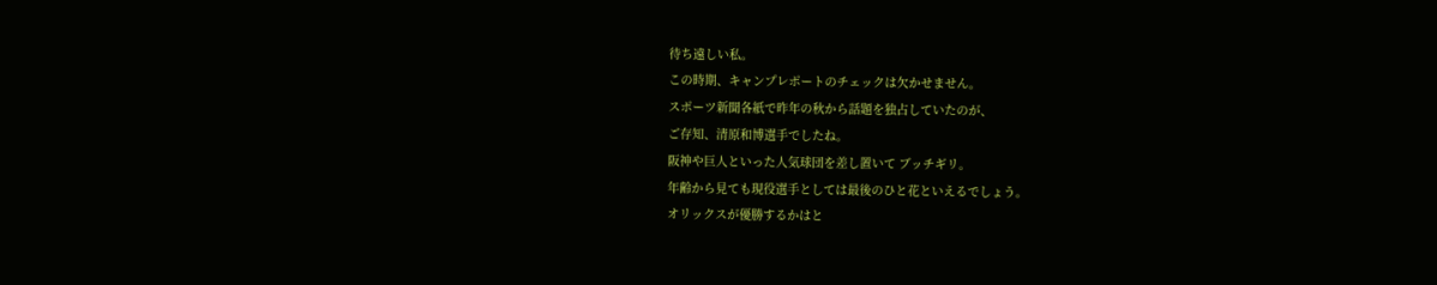待ち遠しい私。
この時期、キャンプレポートのチェックは欠かせません。
スポーツ新聞各紙で昨年の秋から話題を独占していたのが、
ご存知、清原和博選手でしたね。
阪神や巨人といった人気球団を差し置いて ブッチギリ。
年齢から見ても現役選手としては最後のひと花といえるでしょう。
オリックスが優勝するかはと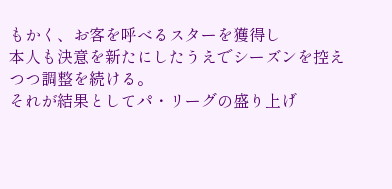もかく、お客を呼べるスターを獲得し
本人も決意を新たにしたうえでシーズンを控えつつ調整を続ける。
それが結果としてパ・リーグの盛り上げ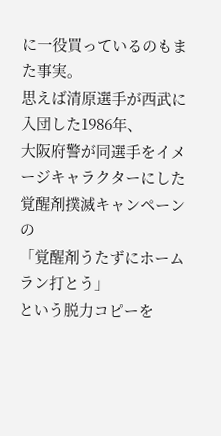に一役買っているのもまた事実。
思えば清原選手が西武に入団した1986年、
大阪府警が同選手をイメージキャラクターにした
覚醒剤撲滅キャンペーンの
「覚醒剤うたずにホームラン打とう」
という脱力コピーを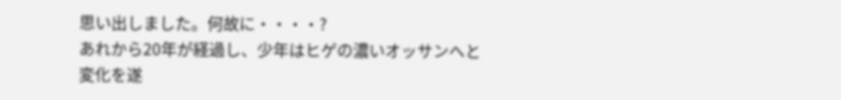思い出しました。何故に・・・・?
あれから20年が経過し、少年はヒゲの濃いオッサンへと
変化を遂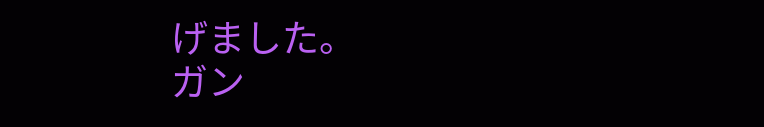げました。
ガン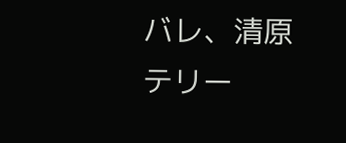バレ、清原
テリー